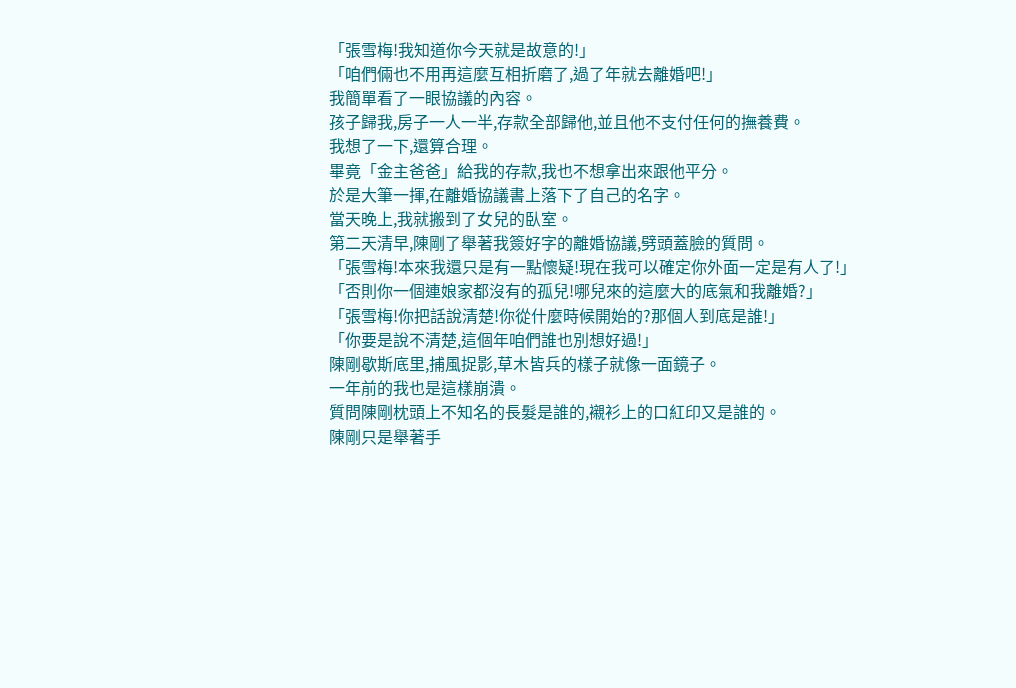「張雪梅!我知道你今天就是故意的!」
「咱們倆也不用再這麼互相折磨了,過了年就去離婚吧!」
我簡單看了一眼協議的內容。
孩子歸我,房子一人一半,存款全部歸他,並且他不支付任何的撫養費。
我想了一下,還算合理。
畢竟「金主爸爸」給我的存款,我也不想拿出來跟他平分。
於是大筆一揮,在離婚協議書上落下了自己的名字。
當天晚上,我就搬到了女兒的臥室。
第二天清早,陳剛了舉著我簽好字的離婚協議,劈頭蓋臉的質問。
「張雪梅!本來我還只是有一點懷疑!現在我可以確定你外面一定是有人了!」
「否則你一個連娘家都沒有的孤兒!哪兒來的這麼大的底氣和我離婚?」
「張雪梅!你把話說清楚!你從什麼時候開始的?那個人到底是誰!」
「你要是說不清楚,這個年咱們誰也別想好過!」
陳剛歇斯底里,捕風捉影,草木皆兵的樣子就像一面鏡子。
一年前的我也是這樣崩潰。
質問陳剛枕頭上不知名的長髮是誰的,襯衫上的口紅印又是誰的。
陳剛只是舉著手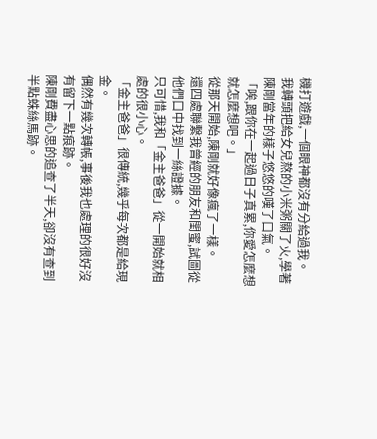機打遊戲,一個眼神都沒有分給過我。
我轉頭把給女兒熬的小米粥關了火,學著陳剛當年的樣子悠悠的嘆了口氣。
「唉,跟你在一起過日子真累,你愛怎麼想就怎麼想吧。」
從那天開始,陳剛就好像瘋了一樣。
還四處聯繫我曾經的朋友和閨蜜,試圖從他們口中找到一絲證據。
只可惜,我和「金主爸爸」從一開始就相處的很小心。
「金主爸爸」很傳統,幾乎每次都是給現金。
偶然有幾次轉帳,事後我也處理的很好沒有留下一點痕跡。
陳剛費盡心思的追查了半天,卻沒有查到半點蛛絲馬跡。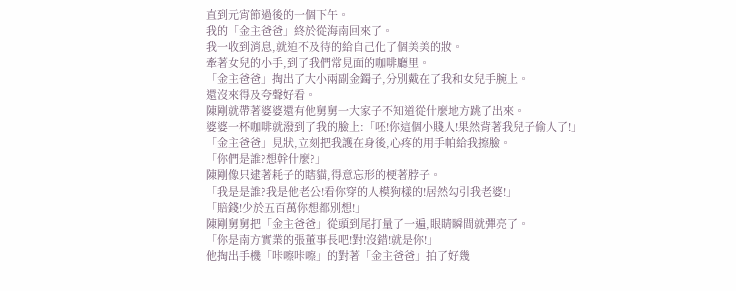直到元宵節過後的一個下午。
我的「金主爸爸」終於從海南回來了。
我一收到消息,就迫不及待的給自己化了個美美的妝。
牽著女兒的小手,到了我們常見面的咖啡廳里。
「金主爸爸」掏出了大小兩副金鐲子,分別戴在了我和女兒手腕上。
還沒來得及夸聲好看。
陳剛就帶著婆婆還有他舅舅一大家子不知道從什麼地方跳了出來。
婆婆一杯咖啡就潑到了我的臉上:「呸!你這個小賤人!果然背著我兒子偷人了!」
「金主爸爸」見狀,立刻把我護在身後,心疼的用手帕給我擦臉。
「你們是誰?想幹什麼?」
陳剛像只逮著耗子的瞎貓,得意忘形的梗著脖子。
「我是是誰?我是他老公!看你穿的人模狗樣的!居然勾引我老婆!」
「賠錢!少於五百萬你想都別想!」
陳剛舅舅把「金主爸爸」從頭到尾打量了一遍,眼睛瞬間就彈亮了。
「你是南方實業的張董事長吧!對!沒錯!就是你!」
他掏出手機「咔嚓咔嚓」的對著「金主爸爸」拍了好幾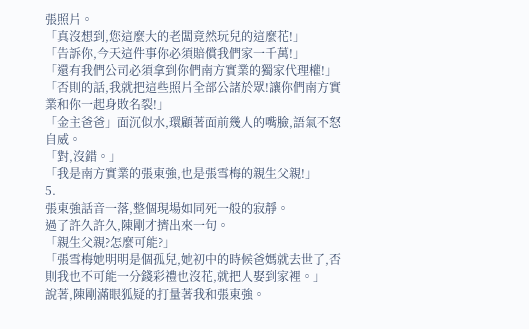張照片。
「真沒想到,您這麼大的老闆竟然玩兒的這麼花!」
「告訴你,今天這件事你必須賠償我們家一千萬!」
「還有我們公司必須拿到你們南方實業的獨家代理權!」
「否則的話,我就把這些照片全部公諸於眾!讓你們南方實業和你一起身敗名裂!」
「金主爸爸」面沉似水,環顧著面前幾人的嘴臉,語氣不怒自威。
「對,沒錯。」
「我是南方實業的張東強,也是張雪梅的親生父親!」
5.
張東強話音一落,整個現場如同死一般的寂靜。
過了許久許久,陳剛才擠出來一句。
「親生父親?怎麼可能?」
「張雪梅她明明是個孤兒,她初中的時候爸媽就去世了,否則我也不可能一分錢彩禮也沒花,就把人娶到家裡。」
說著,陳剛滿眼狐疑的打量著我和張東強。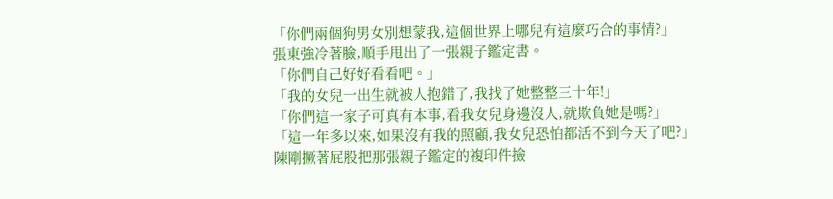「你們兩個狗男女別想蒙我,這個世界上哪兒有這麼巧合的事情?」
張東強冷著臉,順手甩出了一張親子鑑定書。
「你們自己好好看看吧。」
「我的女兒一出生就被人抱錯了,我找了她整整三十年!」
「你們這一家子可真有本事,看我女兒身邊沒人,就欺負她是嗎?」
「這一年多以來,如果沒有我的照顧,我女兒恐怕都活不到今天了吧?」
陳剛撅著屁股把那張親子鑑定的複印件撿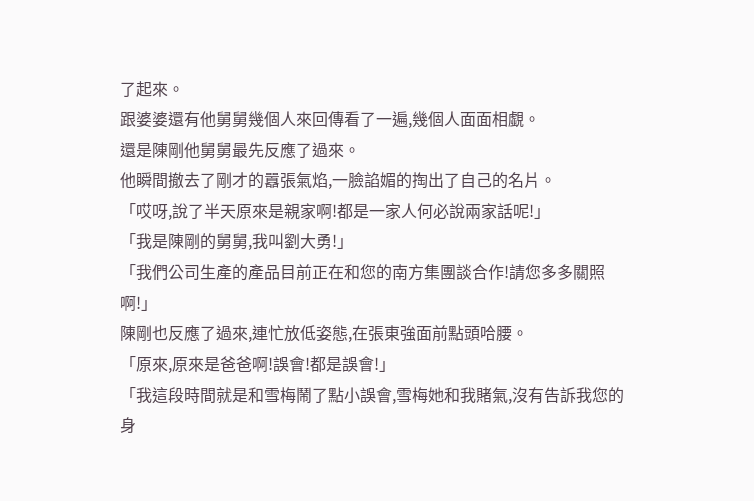了起來。
跟婆婆還有他舅舅幾個人來回傳看了一遍,幾個人面面相覷。
還是陳剛他舅舅最先反應了過來。
他瞬間撤去了剛才的囂張氣焰,一臉諂媚的掏出了自己的名片。
「哎呀,說了半天原來是親家啊!都是一家人何必說兩家話呢!」
「我是陳剛的舅舅,我叫劉大勇!」
「我們公司生產的產品目前正在和您的南方集團談合作!請您多多關照啊!」
陳剛也反應了過來,連忙放低姿態,在張東強面前點頭哈腰。
「原來,原來是爸爸啊!誤會!都是誤會!」
「我這段時間就是和雪梅鬧了點小誤會,雪梅她和我賭氣,沒有告訴我您的身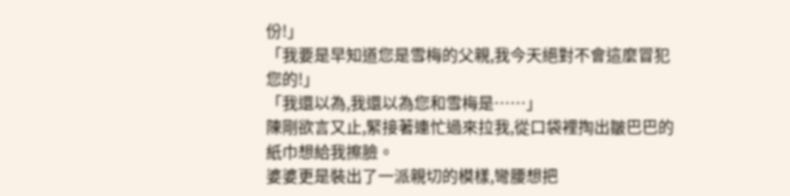份!」
「我要是早知道您是雪梅的父親,我今天絕對不會這麼冒犯您的!」
「我還以為,我還以為您和雪梅是……」
陳剛欲言又止,緊接著連忙過來拉我,從口袋裡掏出皺巴巴的紙巾想給我擦臉。
婆婆更是裝出了一派親切的模樣,彎腰想把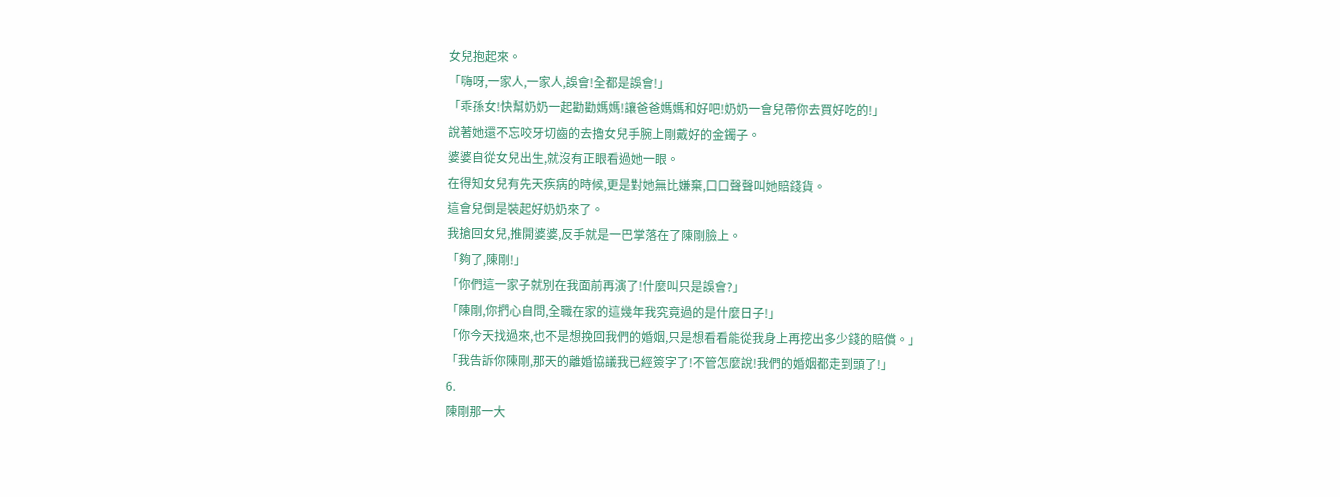女兒抱起來。
「嗨呀,一家人,一家人,誤會!全都是誤會!」
「乖孫女!快幫奶奶一起勸勸媽媽!讓爸爸媽媽和好吧!奶奶一會兒帶你去買好吃的!」
說著她還不忘咬牙切齒的去擼女兒手腕上剛戴好的金鐲子。
婆婆自從女兒出生,就沒有正眼看過她一眼。
在得知女兒有先天疾病的時候,更是對她無比嫌棄,口口聲聲叫她賠錢貨。
這會兒倒是裝起好奶奶來了。
我搶回女兒,推開婆婆,反手就是一巴掌落在了陳剛臉上。
「夠了,陳剛!」
「你們這一家子就別在我面前再演了!什麼叫只是誤會?」
「陳剛,你捫心自問,全職在家的這幾年我究竟過的是什麼日子!」
「你今天找過來,也不是想挽回我們的婚姻,只是想看看能從我身上再挖出多少錢的賠償。」
「我告訴你陳剛,那天的離婚協議我已經簽字了!不管怎麼說!我們的婚姻都走到頭了!」
6.
陳剛那一大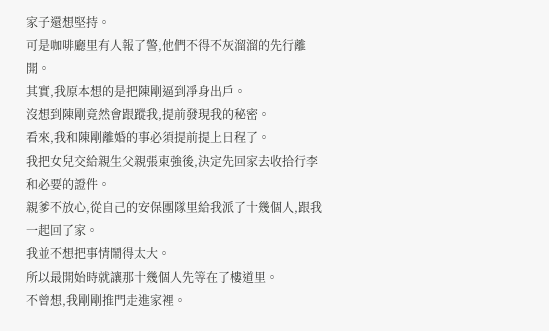家子還想堅持。
可是咖啡廳里有人報了警,他們不得不灰溜溜的先行離開。
其實,我原本想的是把陳剛逼到凈身出戶。
沒想到陳剛竟然會跟蹤我,提前發現我的秘密。
看來,我和陳剛離婚的事必須提前提上日程了。
我把女兒交給親生父親張東強後,決定先回家去收拾行李和必要的證件。
親爹不放心,從自己的安保團隊里給我派了十幾個人,跟我一起回了家。
我並不想把事情鬧得太大。
所以最開始時就讓那十幾個人先等在了樓道里。
不曾想,我剛剛推門走進家裡。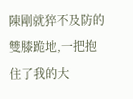陳剛就猝不及防的雙膝跪地,一把抱住了我的大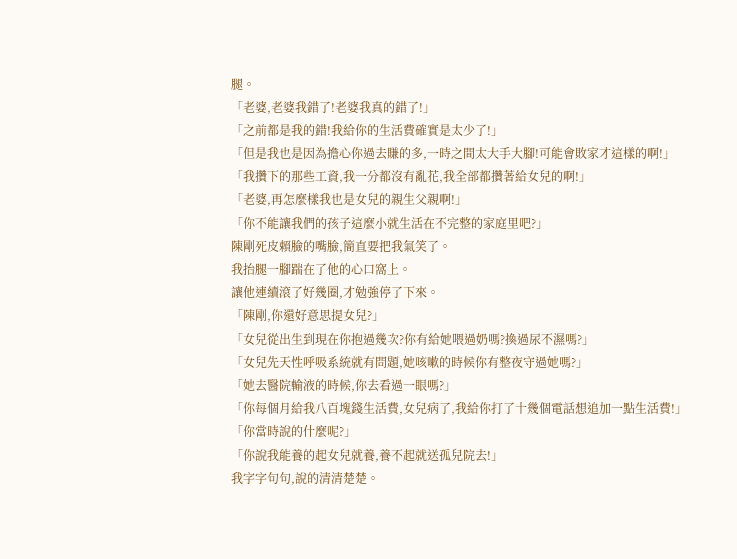腿。
「老婆,老婆我錯了!老婆我真的錯了!」
「之前都是我的錯!我給你的生活費確實是太少了!」
「但是我也是因為擔心你過去賺的多,一時之間太大手大腳!可能會敗家才這樣的啊!」
「我攢下的那些工資,我一分都沒有亂花,我全部都攢著給女兒的啊!」
「老婆,再怎麼樣我也是女兒的親生父親啊!」
「你不能讓我們的孩子這麼小就生活在不完整的家庭里吧?」
陳剛死皮賴臉的嘴臉,簡直要把我氣笑了。
我抬腿一腳踹在了他的心口窩上。
讓他連續滾了好幾圈,才勉強停了下來。
「陳剛,你還好意思提女兒?」
「女兒從出生到現在你抱過幾次?你有給她喂過奶嗎?換過尿不濕嗎?」
「女兒先天性呼吸系統就有問題,她咳嗽的時候你有整夜守過她嗎?」
「她去醫院輸液的時候,你去看過一眼嗎?」
「你每個月給我八百塊錢生活費,女兒病了,我給你打了十幾個電話想追加一點生活費!」
「你當時說的什麼呢?」
「你說我能養的起女兒就養,養不起就送孤兒院去!」
我字字句句,說的清清楚楚。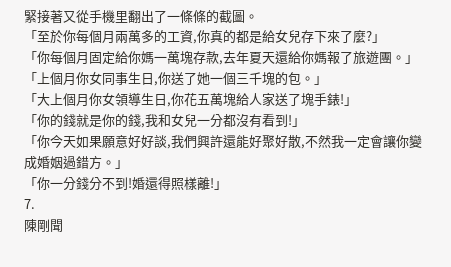緊接著又從手機里翻出了一條條的截圖。
「至於你每個月兩萬多的工資,你真的都是給女兒存下來了麼?」
「你每個月固定給你媽一萬塊存款,去年夏天還給你媽報了旅遊團。」
「上個月你女同事生日,你送了她一個三千塊的包。」
「大上個月你女領導生日,你花五萬塊給人家送了塊手錶!」
「你的錢就是你的錢,我和女兒一分都沒有看到!」
「你今天如果願意好好談,我們興許還能好聚好散,不然我一定會讓你變成婚姻過錯方。」
「你一分錢分不到!婚還得照樣離!」
7.
陳剛聞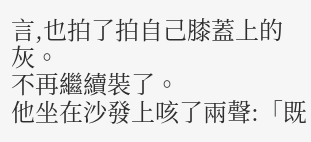言,也拍了拍自己膝蓋上的灰。
不再繼續裝了。
他坐在沙發上咳了兩聲:「既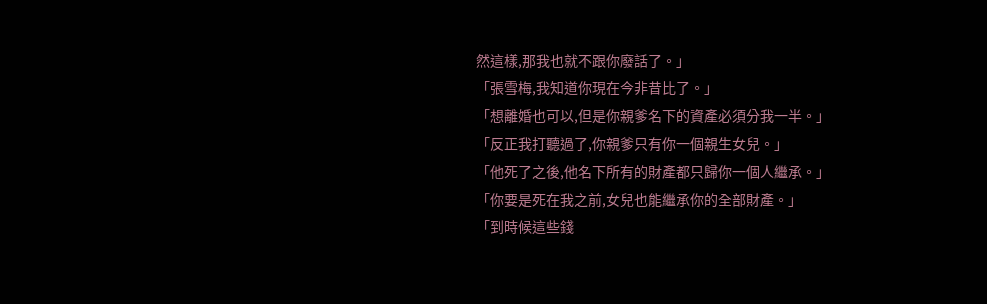然這樣,那我也就不跟你廢話了。」
「張雪梅,我知道你現在今非昔比了。」
「想離婚也可以,但是你親爹名下的資產必須分我一半。」
「反正我打聽過了,你親爹只有你一個親生女兒。」
「他死了之後,他名下所有的財產都只歸你一個人繼承。」
「你要是死在我之前,女兒也能繼承你的全部財產。」
「到時候這些錢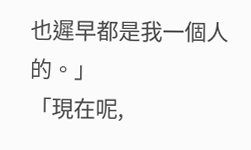也遲早都是我一個人的。」
「現在呢,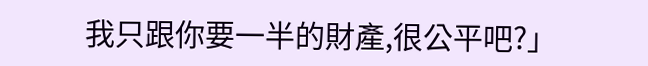我只跟你要一半的財產,很公平吧?」